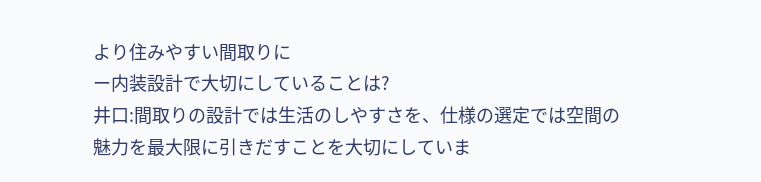より住みやすい間取りに
ー内装設計で大切にしていることは?
井口:間取りの設計では生活のしやすさを、仕様の選定では空間の魅力を最大限に引きだすことを大切にしていま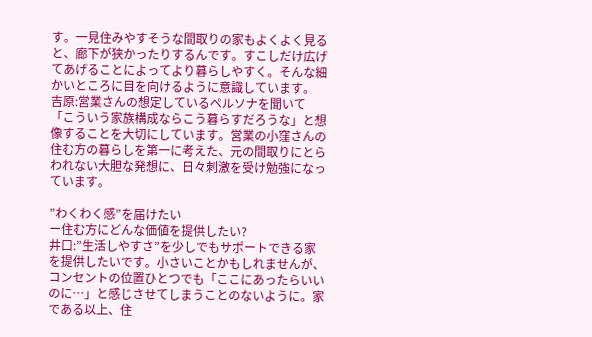す。一見住みやすそうな間取りの家もよくよく見ると、廊下が狭かったりするんです。すこしだけ広げてあげることによってより暮らしやすく。そんな細かいところに目を向けるように意識しています。
吉原:営業さんの想定しているペルソナを聞いて「こういう家族構成ならこう暮らすだろうな」と想像することを大切にしています。営業の小窪さんの住む方の暮らしを第一に考えた、元の間取りにとらわれない大胆な発想に、日々刺激を受け勉強になっています。

”わくわく感”を届けたい
ー住む方にどんな価値を提供したい?
井口:”生活しやすさ”を少しでもサポートできる家を提供したいです。小さいことかもしれませんが、コンセントの位置ひとつでも「ここにあったらいいのに…」と感じさせてしまうことのないように。家である以上、住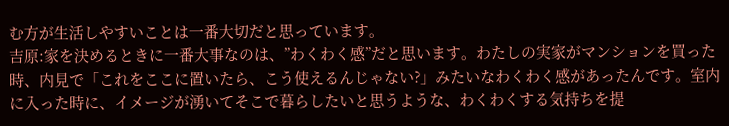む方が生活しやすいことは一番大切だと思っています。
吉原:家を決めるときに一番大事なのは、”わくわく感”だと思います。わたしの実家がマンションを買った時、内見で「これをここに置いたら、こう使えるんじゃない?」みたいなわくわく感があったんです。室内に入った時に、イメージが湧いてそこで暮らしたいと思うような、わくわくする気持ちを提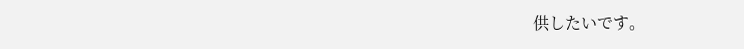供したいです。